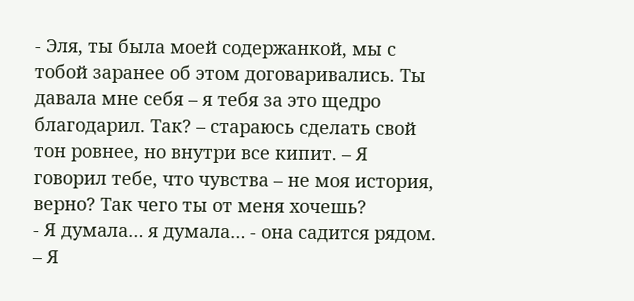- Эля, ты была моей содержанкой, мы с тобой заранее об этом договаривались. Ты давала мне себя – я тебя за это щедро благодарил. Так? – стараюсь сделать свой тон ровнее, но внутри все кипит. – Я говорил тебе, что чувства – не моя история, верно? Так чего ты от меня хочешь?
- Я думала… я думала… - она садится рядом. – Я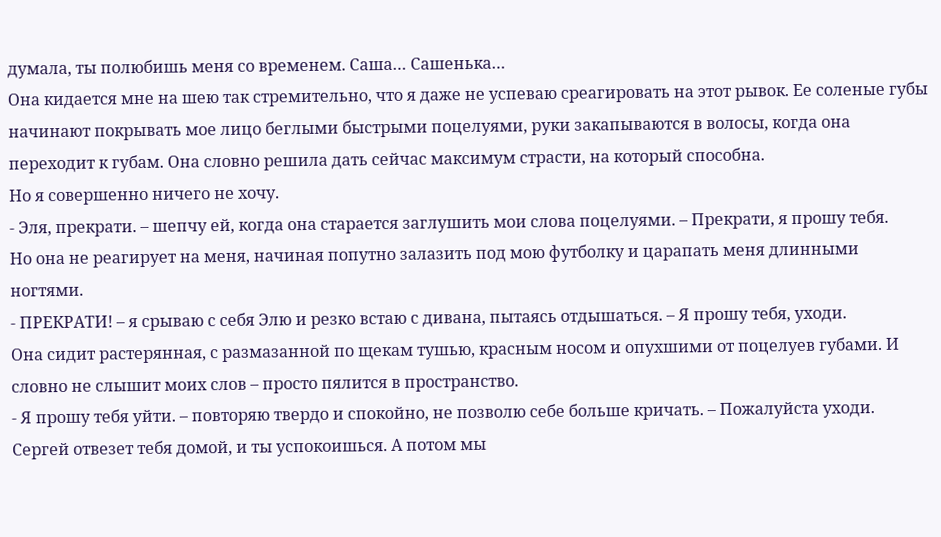думала, ты полюбишь меня со временем. Саша… Сашенька…
Она кидается мне на шею так стремительно, что я даже не успеваю среагировать на этот рывок. Ее соленые губы начинают покрывать мое лицо беглыми быстрыми поцелуями, руки закапываются в волосы, когда она переходит к губам. Она словно решила дать сейчас максимум страсти, на который способна.
Но я совершенно ничего не хочу.
- Эля, прекрати. – шепчу ей, когда она старается заглушить мои слова поцелуями. – Прекрати, я прошу тебя.
Но она не реагирует на меня, начиная попутно залазить под мою футболку и царапать меня длинными ногтями.
- ПРЕКРАТИ! – я срываю с себя Элю и резко встаю с дивана, пытаясь отдышаться. – Я прошу тебя, уходи.
Она сидит растерянная, с размазанной по щекам тушью, красным носом и опухшими от поцелуев губами. И словно не слышит моих слов – просто пялится в пространство.
- Я прошу тебя уйти. – повторяю твердо и спокойно, не позволю себе больше кричать. – Пожалуйста уходи. Сергей отвезет тебя домой, и ты успокоишься. А потом мы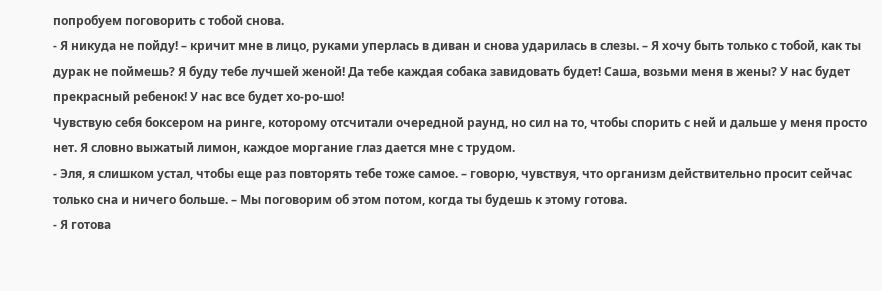попробуем поговорить с тобой снова.
- Я никуда не пойду! – кричит мне в лицо, руками уперлась в диван и снова ударилась в слезы. – Я хочу быть только с тобой, как ты дурак не поймешь? Я буду тебе лучшей женой! Да тебе каждая собака завидовать будет! Саша, возьми меня в жены? У нас будет прекрасный ребенок! У нас все будет хо-ро-шо!
Чувствую себя боксером на ринге, которому отсчитали очередной раунд, но сил на то, чтобы спорить с ней и дальше у меня просто нет. Я словно выжатый лимон, каждое моргание глаз дается мне с трудом.
- Эля, я слишком устал, чтобы еще раз повторять тебе тоже самое. – говорю, чувствуя, что организм действительно просит сейчас только сна и ничего больше. – Мы поговорим об этом потом, когда ты будешь к этому готова.
- Я готова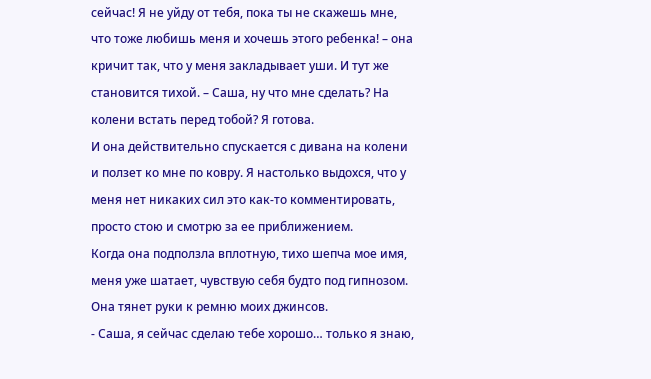сейчас! Я не уйду от тебя, пока ты не скажешь мне, что тоже любишь меня и хочешь этого ребенка! – она кричит так, что у меня закладывает уши. И тут же становится тихой. – Саша, ну что мне сделать? На колени встать перед тобой? Я готова.
И она действительно спускается с дивана на колени и ползет ко мне по ковру. Я настолько выдохся, что у меня нет никаких сил это как-то комментировать, просто стою и смотрю за ее приближением.
Когда она подползла вплотную, тихо шепча мое имя, меня уже шатает, чувствую себя будто под гипнозом. Она тянет руки к ремню моих джинсов.
- Саша, я сейчас сделаю тебе хорошо… только я знаю,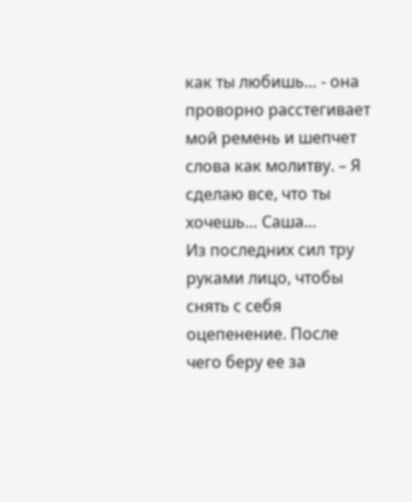как ты любишь… - она проворно расстегивает мой ремень и шепчет слова как молитву. – Я сделаю все, что ты хочешь… Саша…
Из последних сил тру руками лицо, чтобы снять с себя оцепенение. После чего беру ее за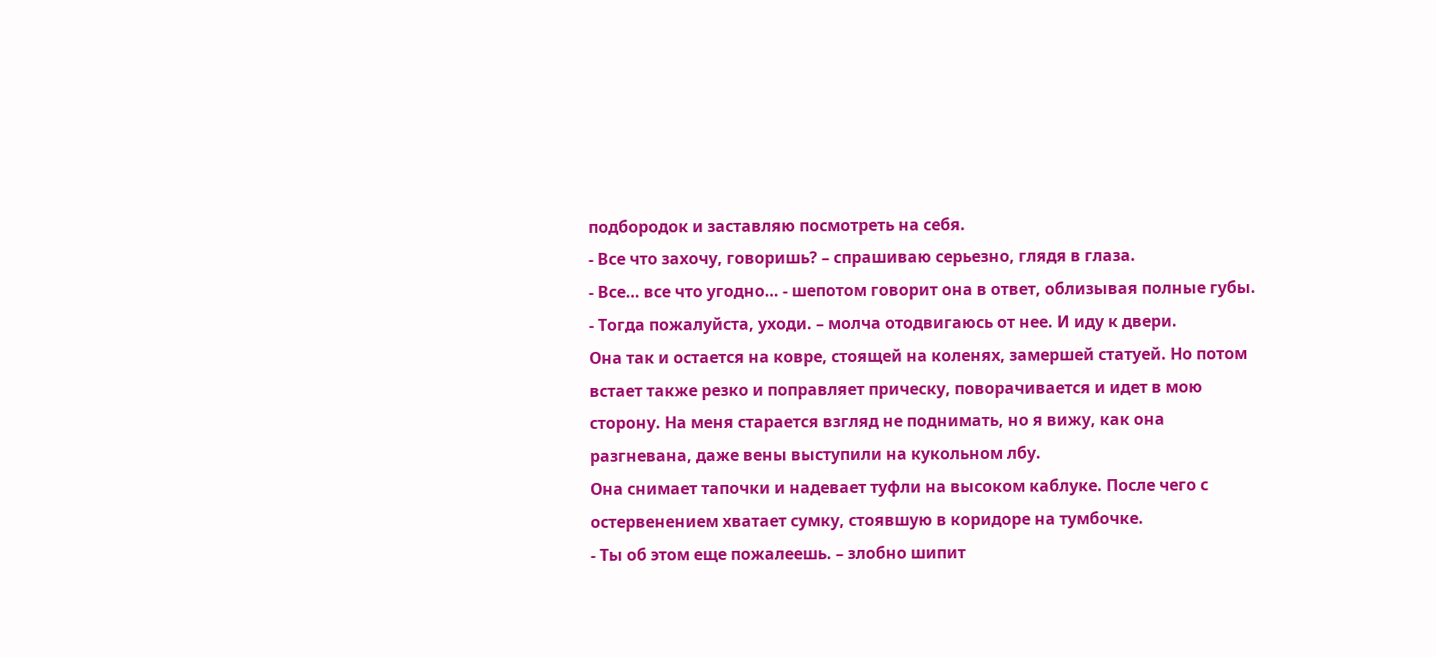подбородок и заставляю посмотреть на себя.
- Все что захочу, говоришь? – спрашиваю серьезно, глядя в глаза.
- Все… все что угодно… - шепотом говорит она в ответ, облизывая полные губы.
- Тогда пожалуйста, уходи. – молча отодвигаюсь от нее. И иду к двери.
Она так и остается на ковре, стоящей на коленях, замершей статуей. Но потом встает также резко и поправляет прическу, поворачивается и идет в мою сторону. На меня старается взгляд не поднимать, но я вижу, как она разгневана, даже вены выступили на кукольном лбу.
Она снимает тапочки и надевает туфли на высоком каблуке. После чего с остервенением хватает сумку, стоявшую в коридоре на тумбочке.
- Ты об этом еще пожалеешь. – злобно шипит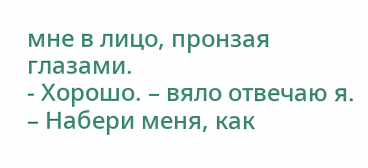мне в лицо, пронзая глазами.
- Хорошо. – вяло отвечаю я. – Набери меня, как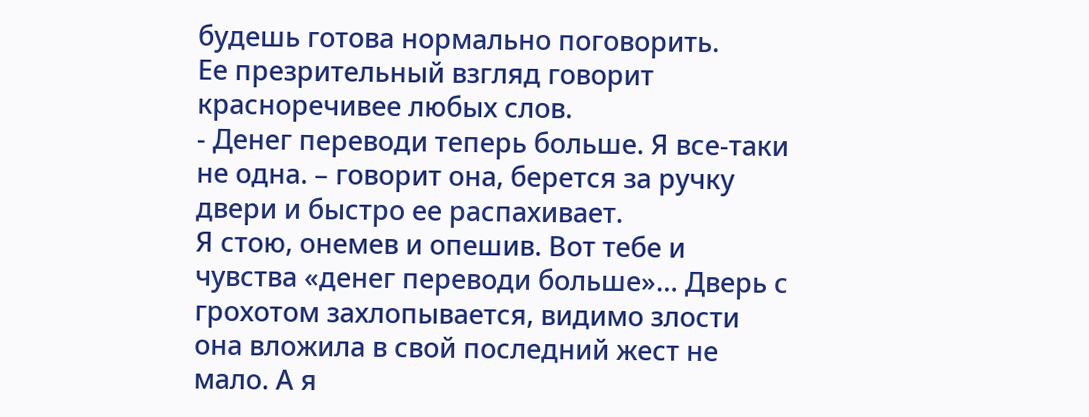будешь готова нормально поговорить.
Ее презрительный взгляд говорит красноречивее любых слов.
- Денег переводи теперь больше. Я все-таки не одна. – говорит она, берется за ручку двери и быстро ее распахивает.
Я стою, онемев и опешив. Вот тебе и чувства «денег переводи больше»… Дверь с грохотом захлопывается, видимо злости она вложила в свой последний жест не мало. А я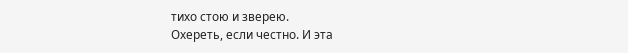тихо стою и зверею.
Охереть, если честно. И эта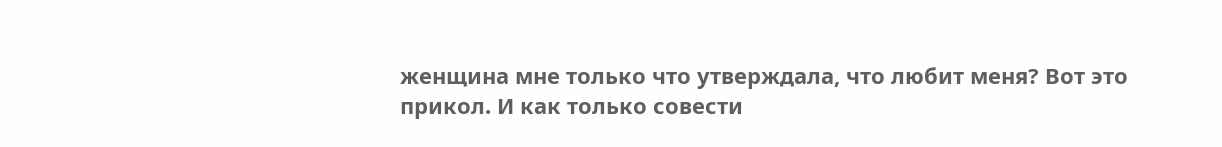женщина мне только что утверждала, что любит меня? Вот это прикол. И как только совести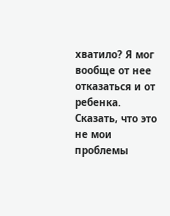хватило? Я мог вообще от нее отказаться и от ребенка. Сказать, что это не мои проблемы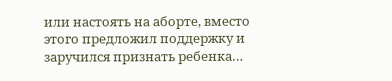или настоять на аборте, вместо этого предложил поддержку и заручился признать ребенка…